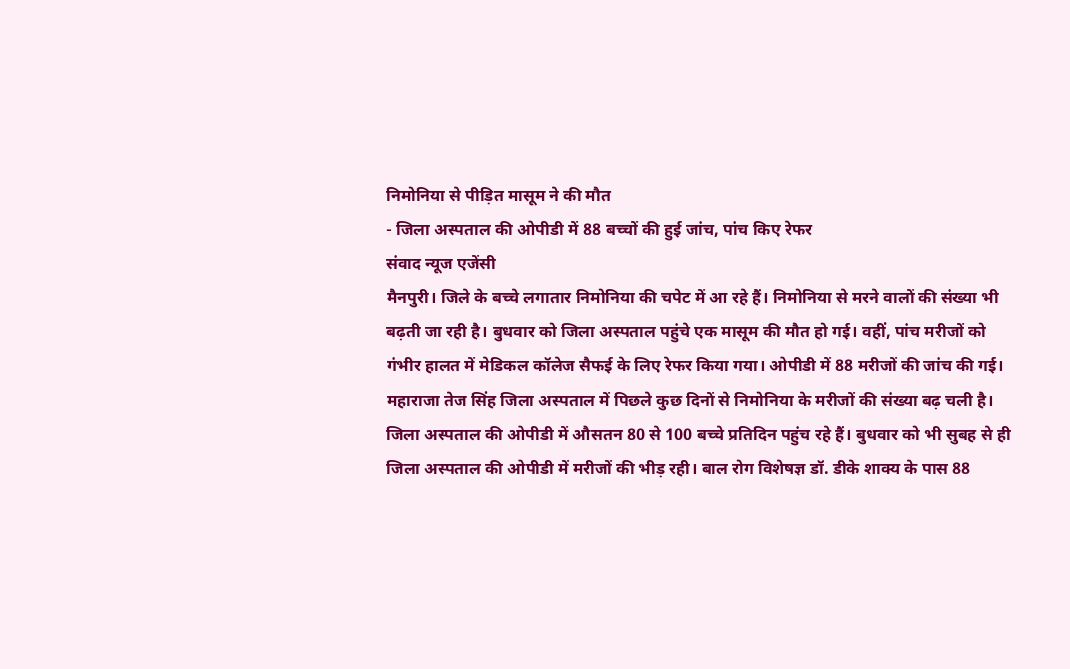निमोनिया से पीड़ित मासूम ने की मौत
- जिला अस्पताल की ओपीडी में 88 बच्चों की हुई जांच, पांच किए रेफर
संवाद न्यूज एजेंसी
मैनपुरी। जिले के बच्चे लगातार निमोनिया की चपेट में आ रहे हैं। निमोनिया से मरने वालों की संख्या भी बढ़ती जा रही है। बुधवार को जिला अस्पताल पहुंचे एक मासूम की मौत हो गई। वहीं, पांच मरीजों को गंभीर हालत में मेडिकल कॉलेज सैफई के लिए रेफर किया गया। ओपीडी में 88 मरीजों की जांच की गई।
महाराजा तेज सिंह जिला अस्पताल में पिछले कुछ दिनों से निमोनिया के मरीजों की संख्या बढ़ चली है। जिला अस्पताल की ओपीडी में औसतन 80 से 100 बच्चे प्रतिदिन पहुंच रहे हैं। बुधवार को भी सुबह से ही जिला अस्पताल की ओपीडी में मरीजों की भीड़ रही। बाल रोग विशेषज्ञ डॉ. डीके शाक्य के पास 88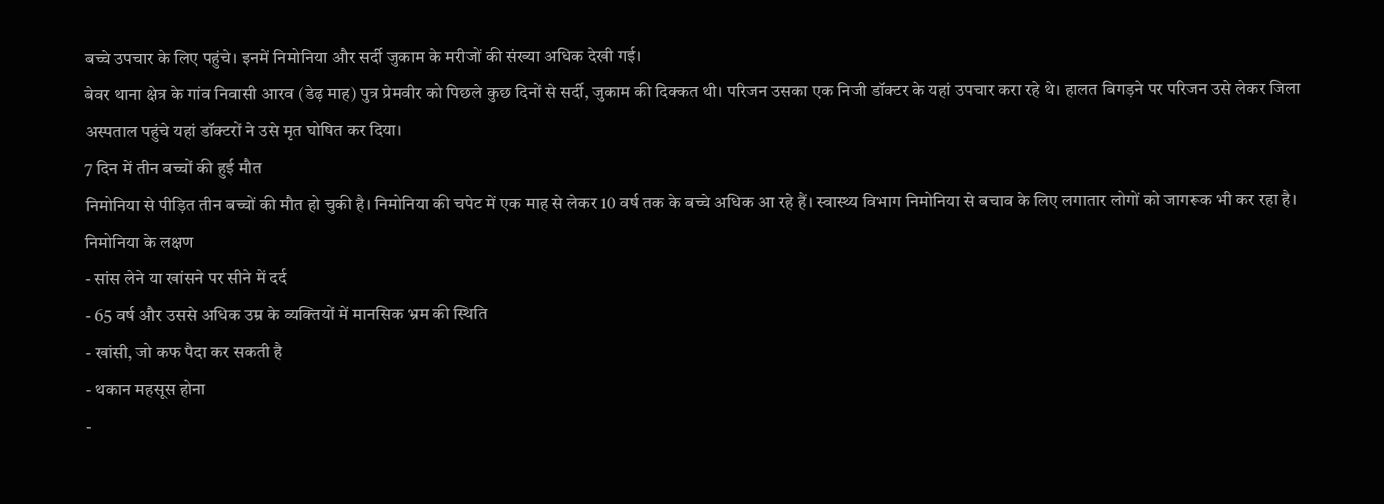बच्चे उपचार के लिए पहुंचे। इनमें निमोनिया और सर्दी जुकाम के मरीजों की संख्या अधिक देखी गई।
बेवर थाना क्षेत्र के गांव निवासी आरव (डेढ़ माह) पुत्र प्रेमवीर को पिछले कुछ दिनों से सर्दी, जुकाम की दिक्कत थी। परिजन उसका एक निजी डॉक्टर के यहां उपचार करा रहे थे। हालत बिगड़ने पर परिजन उसे लेकर जिला अस्पताल पहुंचे यहां डॉक्टरों ने उसे मृत घोषित कर दिया।
7 दिन में तीन बच्चों की हुई मौत
निमोनिया से पीड़ित तीन बच्चों की मौत हो चुकी है। निमोनिया की चपेट में एक माह से लेकर 10 वर्ष तक के बच्चे अधिक आ रहे हैं। स्वास्थ्य विभाग निमोनिया से बचाव के लिए लगातार लोगों को जागरूक भी कर रहा है।
निमोनिया के लक्षण
- सांस लेने या खांसने पर सीने में दर्द
- 65 वर्ष और उससे अधिक उम्र के व्यक्तियों में मानसिक भ्रम की स्थिति
- खांसी, जो कफ पैदा कर सकती है
- थकान महसूस होना
-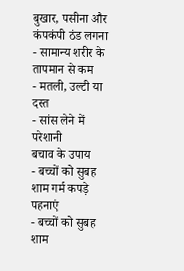बुखार, पसीना और कंपकंपी ठंड लगना
- सामान्य शरीर के तापमान से कम
- मतली, उल्टी या दस्त
- सांस लेने में परेशानी
बचाव के उपाय
- बच्चों को सुबह शाम गर्म कपड़े पहनाएं
- बच्चों को सुबह शाम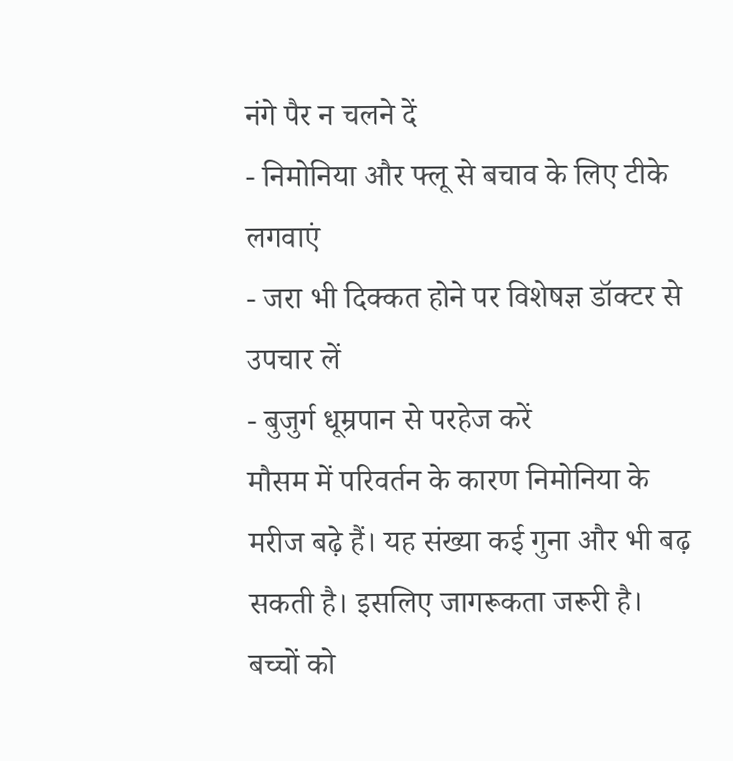नंगे पैर न चलने दें
- निमोनिया और फ्लू से बचाव के लिए टीके लगवाएं
- जरा भी दिक्कत होने पर विशेषज्ञ डॉक्टर से उपचार लें
- बुजुर्ग धूम्रपान से परहेज करें
मौसम में परिवर्तन के कारण निमोनिया के मरीज बढ़े हैं। यह संख्या कई गुना और भी बढ़ सकती है। इसलिए जागरूकता जरूरी है। बच्चों को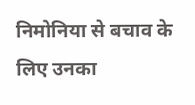निमोनिया से बचाव के लिए उनका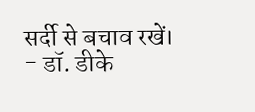सर्दी से बचाव रखें।
- डॉ. डीके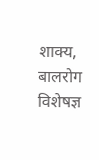शाक्य, बालरोग विशेषज्ञ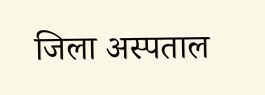जिला अस्पताल